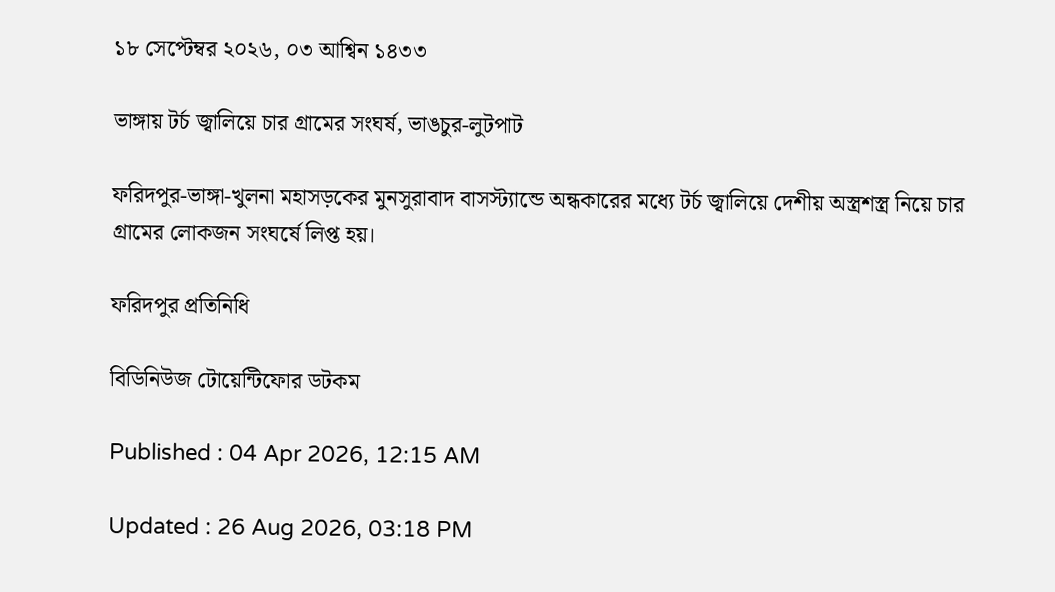১৮ সেপ্টেম্বর ২০২৬, ০৩ আশ্বিন ১৪৩৩

ভাঙ্গায় টর্চ জ্বালিয়ে চার গ্রামের সংঘর্ষ, ভাঙচুর-লুটপাট

ফরিদপুর-ভাঙ্গা-খুলনা মহাসড়কের মুনসুরাবাদ বাসস্ট্যান্ডে অন্ধকারের মধ্যে টর্চ জ্বালিয়ে দেশীয় অস্ত্রশস্ত্র নিয়ে চার গ্রামের লোকজন সংঘর্ষে লিপ্ত হয়।

ফরিদপুর প্রতিনিধি

বিডিনিউজ টোয়েন্টিফোর ডটকম

Published : 04 Apr 2026, 12:15 AM

Updated : 26 Aug 2026, 03:18 PM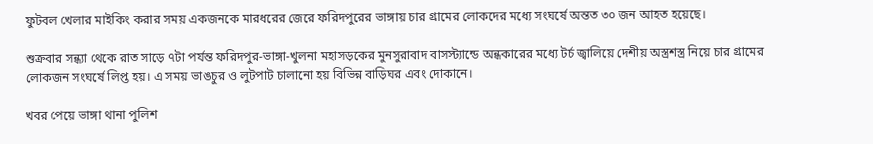ফুটবল খেলার মাইকিং করার সময় একজনকে মারধরের জেরে ফরিদপুরের ভাঙ্গায় চার গ্রামের লোকদের মধ্যে সংঘর্ষে অন্তত ৩০ জন আহত হয়েছে।

শুক্রবার সন্ধ্যা থেকে রাত সাড়ে ৭টা পর্যন্ত ফরিদপুর-ভাঙ্গা-খুলনা মহাসড়কের মুনসুরাবাদ বাসস্ট্যান্ডে অন্ধকারের মধ্যে টর্চ জ্বালিয়ে দেশীয় অস্ত্রশস্ত্র নিয়ে চার গ্রামের লোকজন সংঘর্ষে লিপ্ত হয়। এ সময় ভাঙচুর ও লুটপাট চালানো হয় বিভিন্ন বাড়িঘর এবং দোকানে।

খবর পেয়ে ভাঙ্গা থানা পুলিশ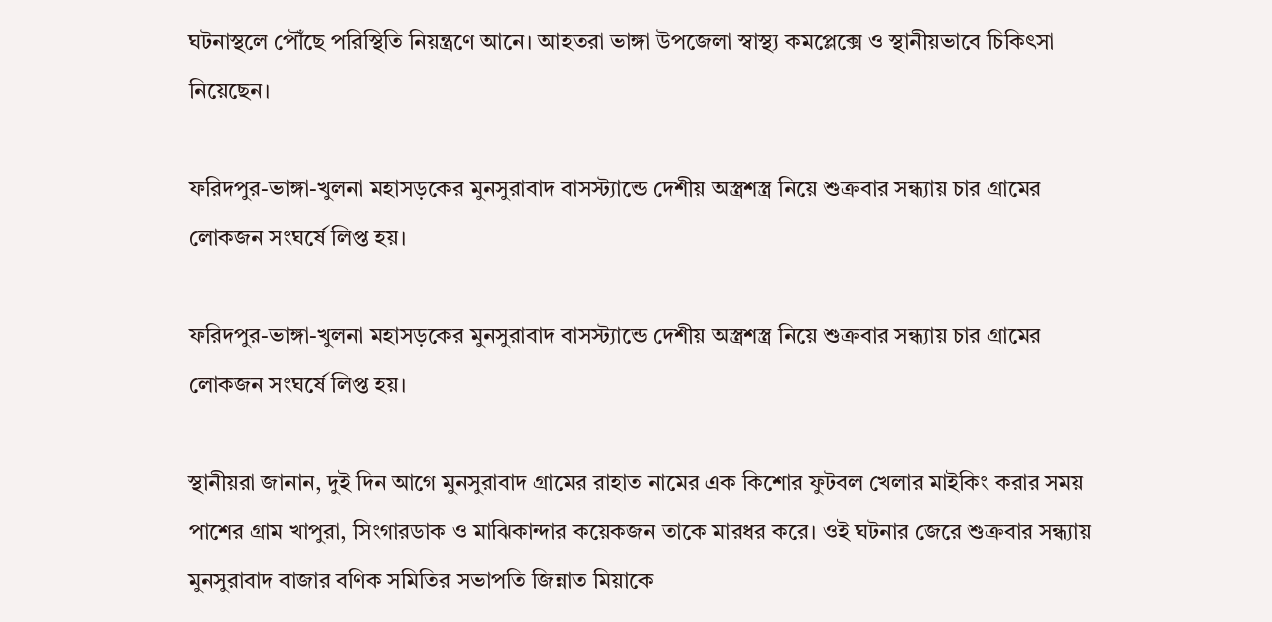ঘটনাস্থলে পৌঁছে পরিস্থিতি নিয়ন্ত্রণে আনে। আহতরা ভাঙ্গা উপজেলা স্বাস্থ্য কমপ্লেক্সে ও স্থানীয়ভাবে চিকিৎসা নিয়েছেন।

ফরিদপুর-ভাঙ্গা-খুলনা মহাসড়কের মুনসুরাবাদ বাসস্ট্যান্ডে দেশীয় অস্ত্রশস্ত্র নিয়ে শুক্রবার সন্ধ্যায় চার গ্রামের লোকজন সংঘর্ষে লিপ্ত হয়।

ফরিদপুর-ভাঙ্গা-খুলনা মহাসড়কের মুনসুরাবাদ বাসস্ট্যান্ডে দেশীয় অস্ত্রশস্ত্র নিয়ে শুক্রবার সন্ধ্যায় চার গ্রামের লোকজন সংঘর্ষে লিপ্ত হয়।

স্থানীয়রা জানান, দুই দিন আগে মুনসুরাবাদ গ্ৰামের রাহাত নামের এক কিশোর ফুটবল খেলার মাইকিং করার সময় পাশের গ্রাম খাপুরা, সিংগারডাক ও মাঝিকান্দার কয়েকজন তাকে মারধর করে। ওই ঘটনার জেরে শুক্রবার সন্ধ্যায় মুনসুরাবাদ বাজার বণিক সমিতির সভাপতি জিন্নাত মিয়াকে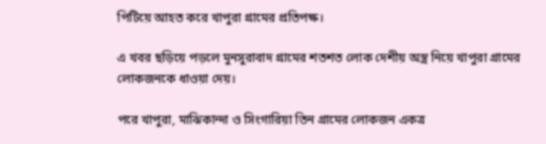পিটিয়ে আহত করে খাপুরা গ্রামের প্রতিপক্ষ।

এ খবর ছড়িয়ে পড়লে মুনসুরাবাদ গ্রামের শতশত লোক দেশীয় অস্ত্র নিয়ে খাপুরা গ্রামের লোকজনকে ধাওয়া দেয়।

পরে খাপুরা, মাঝিকান্দা ও সিংগারিয়া তিন গ্রামের লোকজন একত্র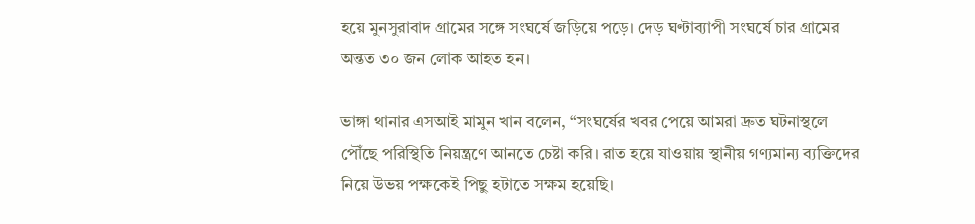হয়ে মুনসুরাবাদ গ্রামের সঙ্গে সংঘর্ষে জড়িয়ে পড়ে। দেড় ঘণ্টাব্যাপী সংঘর্ষে চার গ্রামের অন্তত ৩০ জন লোক আহত হন।

ভাঙ্গা থানার এসআই মামুন খান বলেন, “সংঘর্ষের খবর পেয়ে আমরা দ্রুত ঘটনাস্থলে পৌঁছে পরিস্থিতি নিয়ন্ত্রণে আনতে চেষ্টা করি। রাত হয়ে যাওয়ায় স্থানীয় গণ্যমান্য ব্যক্তিদের নিয়ে উভয় পক্ষকেই পিছু হটাতে সক্ষম হয়েছি।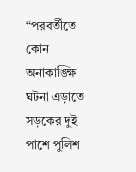“পরবর্তীতে কোন অনাকাঙ্ক্ষি ঘটনা এড়াতে সড়কের দুই পাশে পুলিশ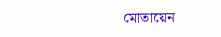মোতায়েন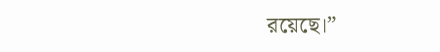রয়েছে।”